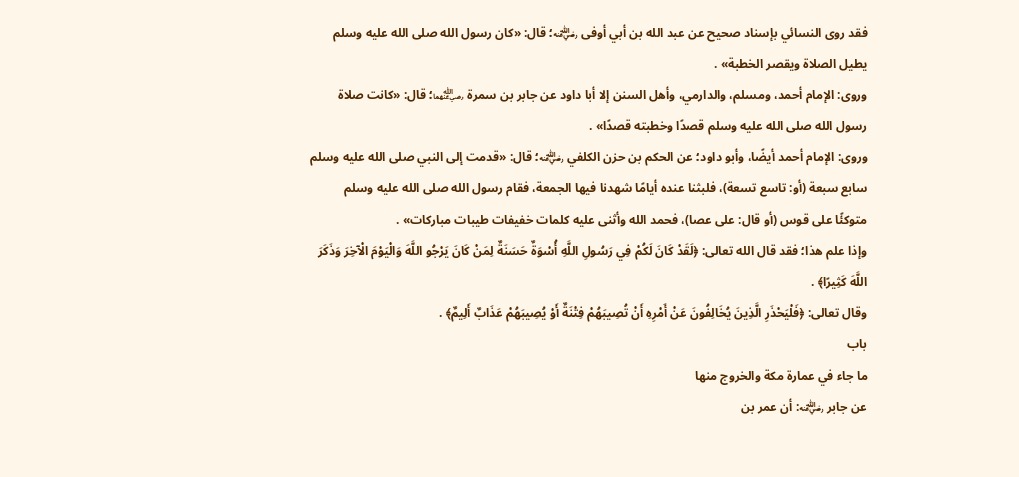فقد روى النسائي بإسناد صحيح عن عبد الله بن أبي أوفى ﵁؛ قال: «كان رسول الله صلى الله عليه وسلم يطيل الصلاة ويقصر الخطبة» .
وروى: الإمام أحمد، ومسلم، والدارمي، وأهل السنن إلا أبا داود عن جابر بن سمرة ﵄؛ قال: «كانت صلاة رسول الله صلى الله عليه وسلم قصدًا وخطبته قصدًا» .
وروى: الإمام أحمد أيضًا، وأبو داود؛ عن الحكم بن حزن الكلفي ﵁؛ قال: «قدمت إلى النبي صلى الله عليه وسلم سابع سبعة (أو: تاسع تسعة)، فلبثنا عنده أيامًا شهدنا فيها الجمعة، فقام رسول الله صلى الله عليه وسلم متوكئًا على قوس (أو قال: على عصا)، فحمد الله وأثنى عليه كلمات خفيفات طيبات مباركات» .
وإذا علم هذا؛ فقد قال الله تعالى: ﴿لَقَدْ كَانَ لَكُمْ فِي رَسُولِ اللَّهِ أُسْوَةٌ حَسَنَةٌ لِمَنْ كَانَ يَرْجُو اللَّهَ وَالْيَوْمَ الْآخِرَ وَذَكَرَ اللَّهَ كَثِيرًا﴾ .
وقال تعالى: ﴿فَلْيَحْذَرِ الَّذِينَ يُخَالِفُونَ عَنْ أَمْرِهِ أَنْ تُصِيبَهُمْ فِتْنَةٌ أَوْ يُصِيبَهُمْ عَذَابٌ أَلِيمٌ﴾ .
باب
ما جاء في عمارة مكة والخروج منها
عن جابر ﵁: أن عمر بن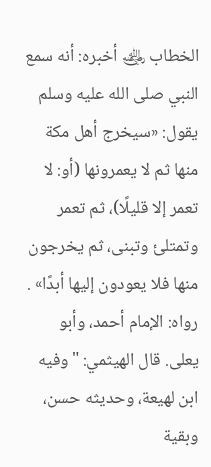الخطاب ﵁ أخبره: أنه سمع النبي صلى الله عليه وسلم يقول: «سيخرج أهل مكة منها ثم لا يعمرونها (أو: لا تعمر إلا قليلًا)، ثم تعمر وتمتلئ وتبنى، ثم يخرجون منها فلا يعودون إليها أبدًا» .
رواه: الإمام أحمد، وأبو يعلى. قال الهيثمي: "وفيه ابن لهيعة، وحديثه حسن، وبقية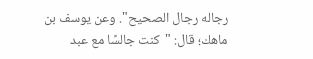رجاله رجال الصحيح". وعن يوسف بن ماهك؛ قال: "كنت جالسًا مع عبد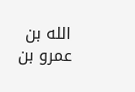الله بن عمرو بن